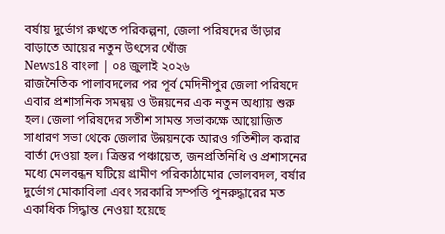বর্ষায় দুর্ভোগ রুখতে পরিকল্পনা, জেলা পরিষদের ভাঁড়ার বাড়াতে আয়ের নতুন উৎসের খোঁজ
News18 বাংলা | ০৪ জুলাই ২০২৬
রাজনৈতিক পালাবদলের পর পূর্ব মেদিনীপুর জেলা পরিষদে এবার প্রশাসনিক সমন্বয় ও উন্নয়নের এক নতুন অধ্যায় শুরু হল। জেলা পরিষদের সতীশ সামন্ত সভাকক্ষে আয়োজিত সাধারণ সভা থেকে জেলার উন্নয়নকে আরও গতিশীল করার বার্তা দেওয়া হল। ত্রিস্তর পঞ্চায়েত, জনপ্রতিনিধি ও প্রশাসনের মধ্যে মেলবন্ধন ঘটিয়ে গ্রামীণ পরিকাঠামোর ভোলবদল, বর্ষার দুর্ভোগ মোকাবিলা এবং সরকারি সম্পত্তি পুনরুদ্ধারের মত একাধিক সিদ্ধান্ত নেওয়া হয়েছে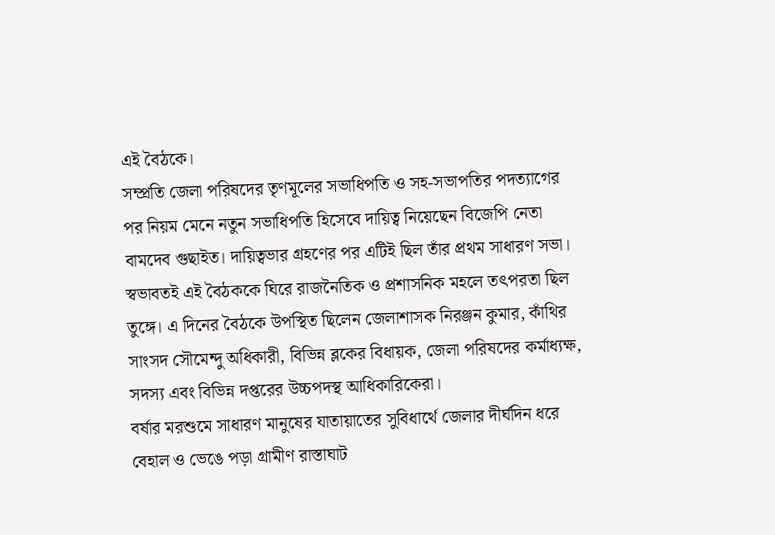এই বৈঠকে।
সম্প্রতি জেলা পরিষদের তৃণমূলের সভাধিপতি ও সহ-সভাপতির পদত্যাগের পর নিয়ম মেনে নতুন সভাধিপতি হিসেবে দায়িত্ব নিয়েছেন বিজেপি নেতা বামদেব গুছাইত। দায়িত্বভার গ্রহণের পর এটিই ছিল তাঁর প্রথম সাধারণ সভা। স্বভাবতই এই বৈঠককে ঘিরে রাজনৈতিক ও প্রশাসনিক মহলে তৎপরতা ছিল তুঙ্গে। এ দিনের বৈঠকে উপস্থিত ছিলেন জেলাশাসক নিরঞ্জন কুমার, কাঁথির সাংসদ সৌমেন্দু অধিকারী, বিভিন্ন ব্লকের বিধায়ক, জেলা পরিষদের কর্মাধ্যক্ষ, সদস্য এবং বিভিন্ন দপ্তরের উচ্চপদস্থ আধিকারিকেরা।
বর্ষার মরশুমে সাধারণ মানুষের যাতায়াতের সুবিধার্থে জেলার দীর্ঘদিন ধরে বেহাল ও ভেঙে পড়া গ্রামীণ রাস্তাঘাট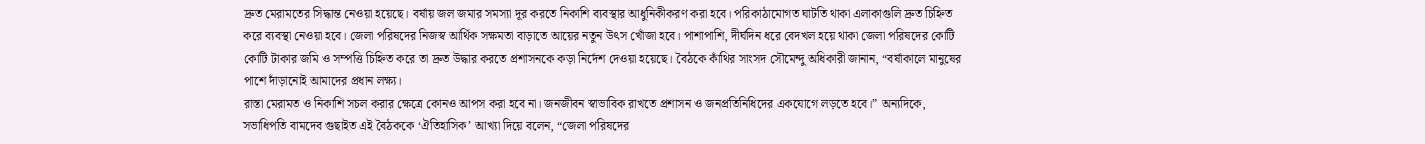দ্রুত মেরামতের সিদ্ধান্ত নেওয়া হয়েছে। বর্ষায় জল জমার সমস্যা দূর করতে নিকাশি ব্যবস্থার আধুনিকীকরণ করা হবে। পরিকাঠামোগত ঘাটতি থাকা এলাকাগুলি দ্রুত চিহ্নিত করে ব্যবস্থা নেওয়া হবে। জেলা পরিষদের নিজস্ব আর্থিক সক্ষমতা বাড়াতে আয়ের নতুন উৎস খোঁজা হবে। পাশাপাশি, দীর্ঘদিন ধরে বেদখল হয়ে থাকা জেলা পরিষদের কোটি কোটি টাকার জমি ও সম্পত্তি চিহ্নিত করে তা দ্রুত উদ্ধার করতে প্রশাসনকে কড়া নির্দেশ দেওয়া হয়েছে। বৈঠকে কাঁথির সাংসদ সৌমেন্দু অধিকারী জানান, “বর্ষাকালে মানুষের পাশে দাঁড়ানোই আমাদের প্রধান লক্ষ্য।
রাস্তা মেরামত ও নিকাশি সচল করার ক্ষেত্রে কোনও আপস করা হবে না। জনজীবন স্বাভাবিক রাখতে প্রশাসন ও জনপ্রতিনিধিদের একযোগে লড়তে হবে।” অন্যদিকে, সভাধিপতি বামদেব গুছাইত এই বৈঠককে ‘ঐতিহাসিক’ আখ্যা দিয়ে বলেন, “জেলা পরিষদের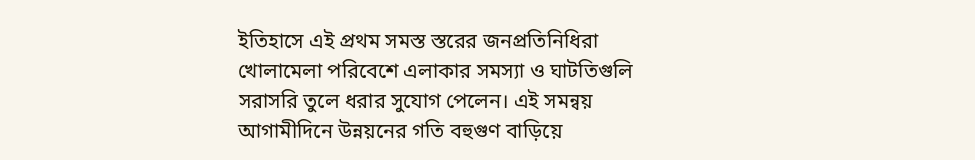ইতিহাসে এই প্রথম সমস্ত স্তরের জনপ্রতিনিধিরা খোলামেলা পরিবেশে এলাকার সমস্যা ও ঘাটতিগুলি সরাসরি তুলে ধরার সুযোগ পেলেন। এই সমন্বয় আগামীদিনে উন্নয়নের গতি বহুগুণ বাড়িয়ে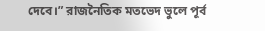দেবে।” রাজনৈতিক মতভেদ ভুলে পূর্ব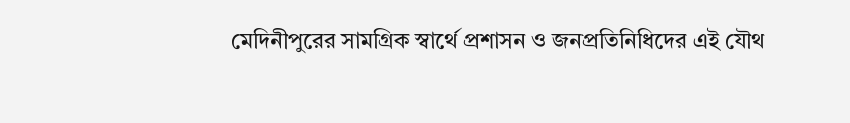মেদিনীপুরের সামগ্রিক স্বার্থে প্রশাসন ও জনপ্রতিনিধিদের এই যৌথ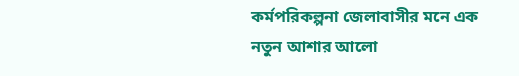কর্মপরিকল্পনা জেলাবাসীর মনে এক নতুন আশার আলো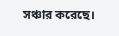সঞ্চার করেছে।